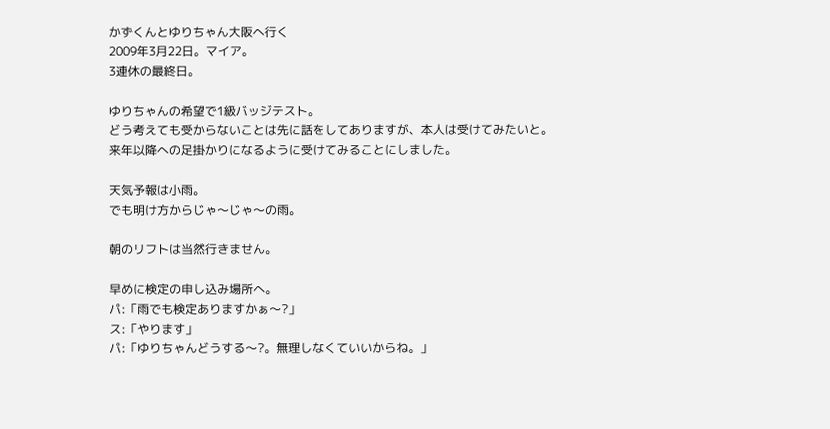かずくんとゆりちゃん大阪へ行く
2009年3月22日。マイア。
3連休の最終日。

ゆりちゃんの希望で1級バッジテスト。
どう考えても受からないことは先に話をしてありますが、本人は受けてみたいと。
来年以降への足掛かりになるように受けてみることにしました。

天気予報は小雨。
でも明け方からじゃ〜じゃ〜の雨。

朝のリフトは当然行きません。

早めに検定の申し込み場所へ。
パ:「雨でも検定ありますかぁ〜?」
ス:「やります」
パ:「ゆりちゃんどうする〜?。無理しなくていいからね。」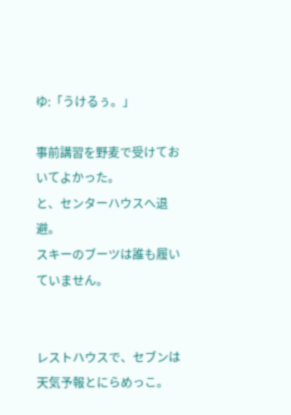ゆ:「うけるぅ。」

事前講習を野麦で受けておいてよかった。
と、センターハウスへ退避。
スキーのブーツは誰も履いていません。


レストハウスで、セブンは天気予報とにらめっこ。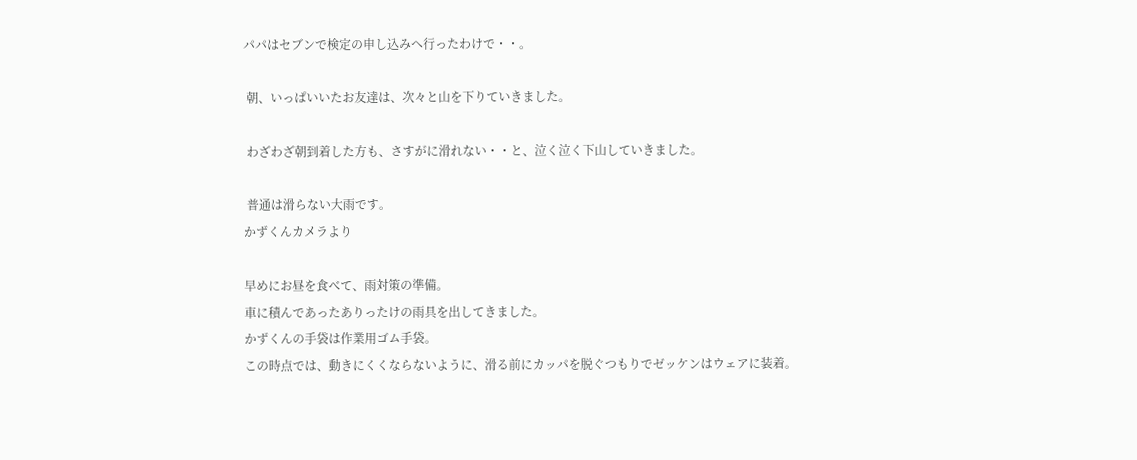パパはセブンで検定の申し込みへ行ったわけで・・。

 朝、いっぱいいたお友達は、次々と山を下りていきました。

 わざわざ朝到着した方も、さすがに滑れない・・と、泣く泣く下山していきました。

 普通は滑らない大雨です。
かずくんカメラより

早めにお昼を食べて、雨対策の準備。
車に積んであったありったけの雨具を出してきました。
かずくんの手袋は作業用ゴム手袋。
この時点では、動きにくくならないように、滑る前にカッパを脱ぐつもりでゼッケンはウェアに装着。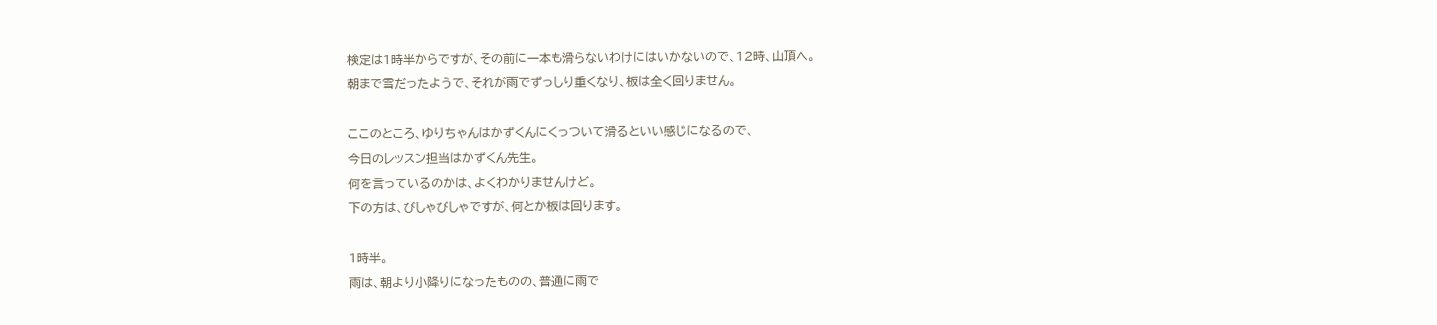検定は1時半からですが、その前に一本も滑らないわけにはいかないので、12時、山頂へ。
朝まで雪だったようで、それが雨でずっしり重くなり、板は全く回りません。

ここのところ、ゆりちゃんはかずくんにくっついて滑るといい感じになるので、
今日のレッスン担当はかずくん先生。
何を言っているのかは、よくわかりませんけど。
下の方は、びしゃびしゃですが、何とか板は回ります。

1時半。
雨は、朝より小降りになったものの、普通に雨で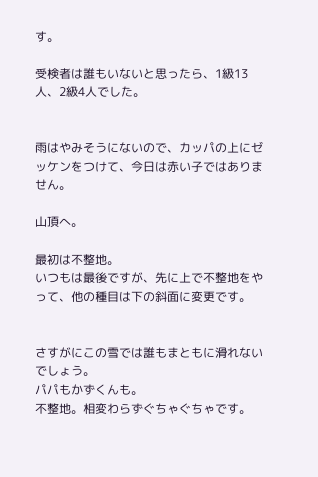す。

受検者は誰もいないと思ったら、1級13人、2級4人でした。


雨はやみそうにないので、カッパの上にゼッケンをつけて、今日は赤い子ではありません。

山頂へ。

最初は不整地。
いつもは最後ですが、先に上で不整地をやって、他の種目は下の斜面に変更です。


さすがにこの雪では誰もまともに滑れないでしょう。
パパもかずくんも。
不整地。相変わらずぐちゃぐちゃです。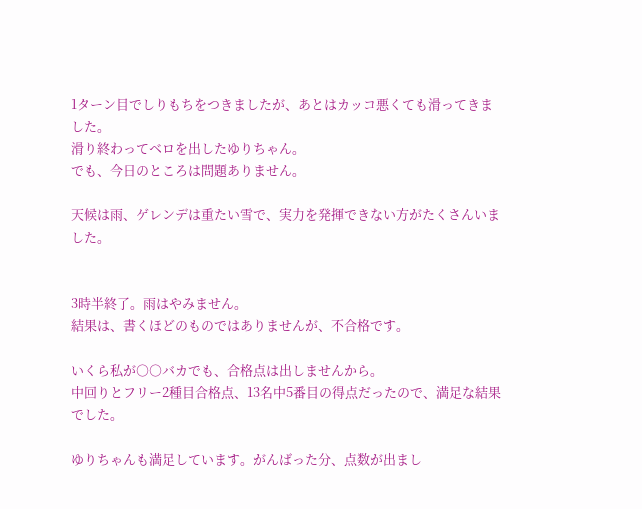1ターン目でしりもちをつきましたが、あとはカッコ悪くても滑ってきました。
滑り終わってベロを出したゆりちゃん。
でも、今日のところは問題ありません。

天候は雨、ゲレンデは重たい雪で、実力を発揮できない方がたくさんいました。


3時半終了。雨はやみません。
結果は、書くほどのものではありませんが、不合格です。

いくら私が○○バカでも、合格点は出しませんから。
中回りとフリー2種目合格点、13名中5番目の得点だったので、満足な結果でした。

ゆりちゃんも満足しています。がんばった分、点数が出まし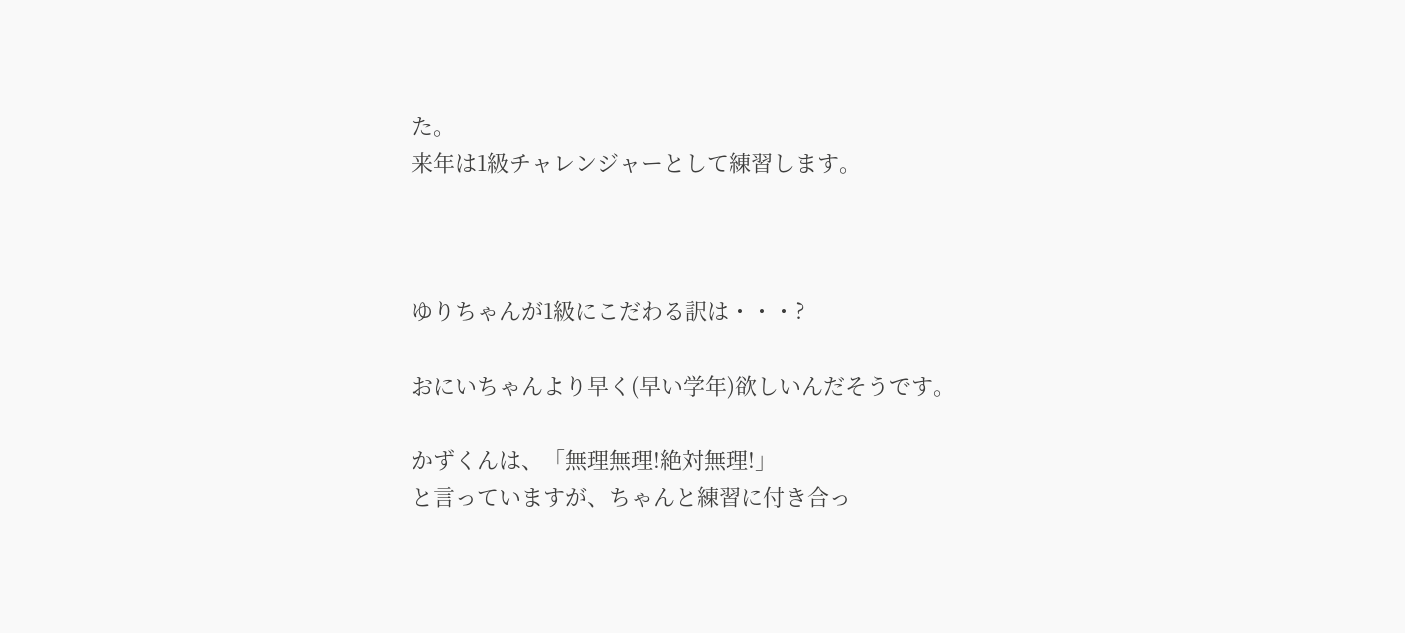た。
来年は1級チャレンジャーとして練習します。



ゆりちゃんが1級にこだわる訳は・・・?

おにいちゃんより早く(早い学年)欲しいんだそうです。

かずくんは、「無理無理!絶対無理!」
と言っていますが、ちゃんと練習に付き合っ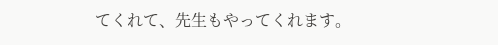てくれて、先生もやってくれます。